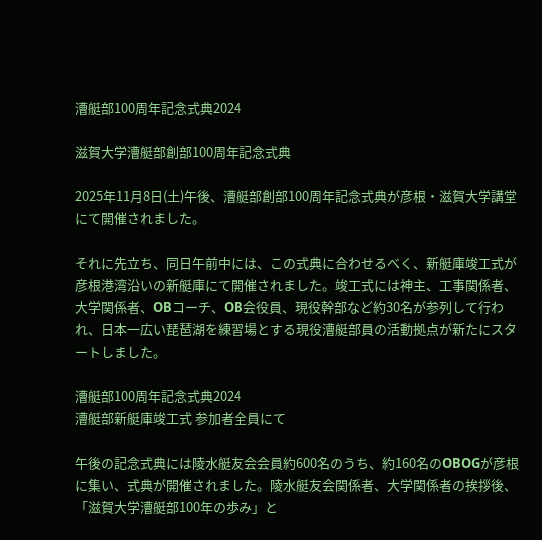漕艇部100周年記念式典2024

滋賀大学漕艇部創部100周年記念式典

2025年11月8日(土)午後、漕艇部創部100周年記念式典が彦根・滋賀大学講堂にて開催されました。

それに先立ち、同日午前中には、この式典に合わせるべく、新艇庫竣工式が彦根港湾沿いの新艇庫にて開催されました。竣工式には神主、工事関係者、大学関係者、OBコーチ、OB会役員、現役幹部など約30名が参列して行われ、日本一広い琵琶湖を練習場とする現役漕艇部員の活動拠点が新たにスタートしました。

漕艇部100周年記念式典2024
漕艇部新艇庫竣工式 参加者全員にて

午後の記念式典には陵水艇友会会員約600名のうち、約160名のOBOGが彦根に集い、式典が開催されました。陵水艇友会関係者、大学関係者の挨拶後、「滋賀大学漕艇部100年の歩み」と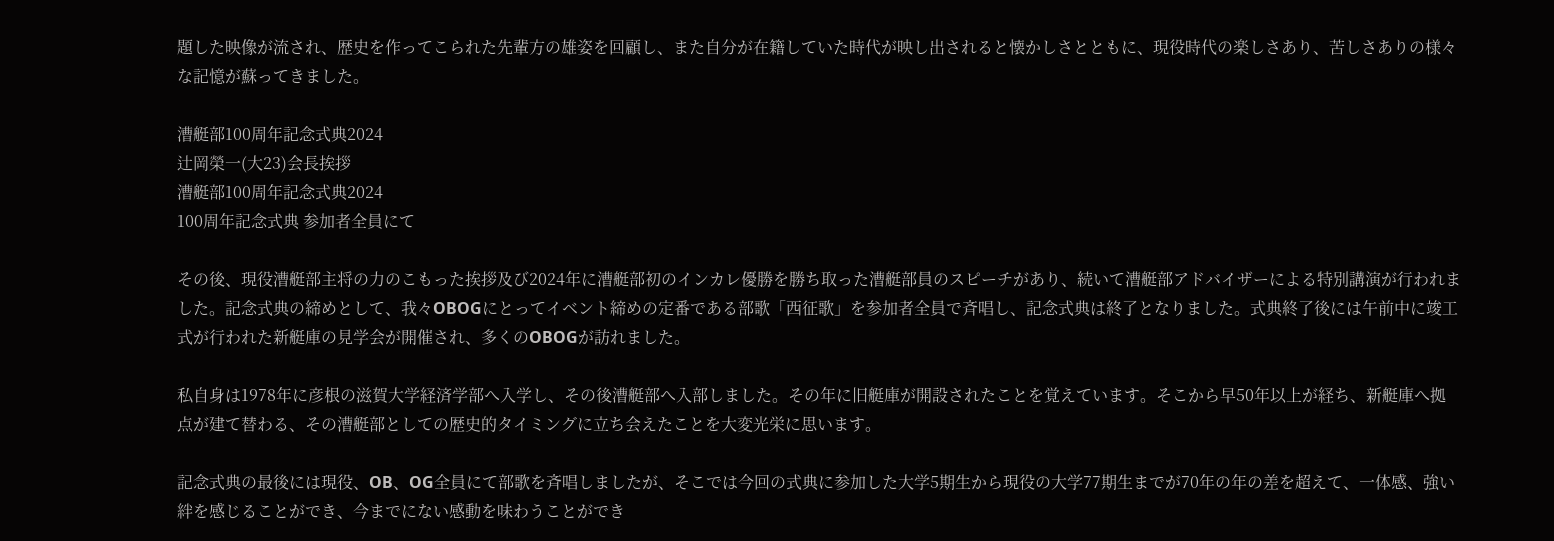題した映像が流され、歴史を作ってこられた先輩方の雄姿を回顧し、また自分が在籍していた時代が映し出されると懐かしさとともに、現役時代の楽しさあり、苦しさありの様々な記憶が蘇ってきました。

漕艇部100周年記念式典2024
辻岡榮一(大23)会長挨拶
漕艇部100周年記念式典2024
100周年記念式典 参加者全員にて

その後、現役漕艇部主将の力のこもった挨拶及び2024年に漕艇部初のインカレ優勝を勝ち取った漕艇部員のスピーチがあり、続いて漕艇部アドバイザーによる特別講演が行われました。記念式典の締めとして、我々OBOGにとってイベント締めの定番である部歌「西征歌」を参加者全員で斉唱し、記念式典は終了となりました。式典終了後には午前中に竣工式が行われた新艇庫の見学会が開催され、多くのOBOGが訪れました。

私自身は1978年に彦根の滋賀大学経済学部へ入学し、その後漕艇部へ入部しました。その年に旧艇庫が開設されたことを覚えています。そこから早50年以上が経ち、新艇庫へ拠点が建て替わる、その漕艇部としての歴史的タイミングに立ち会えたことを大変光栄に思います。

記念式典の最後には現役、OB、OG全員にて部歌を斉唱しましたが、そこでは今回の式典に参加した大学5期生から現役の大学77期生までが70年の年の差を超えて、一体感、強い絆を感じることができ、今までにない感動を味わうことができ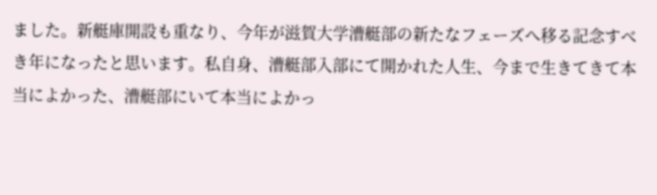ました。新艇庫開設も重なり、今年が滋賀大学漕艇部の新たなフェーズへ移る記念すべき年になったと思います。私自身、漕艇部入部にて開かれた人生、今まで生きてきて本当によかった、漕艇部にいて本当によかっ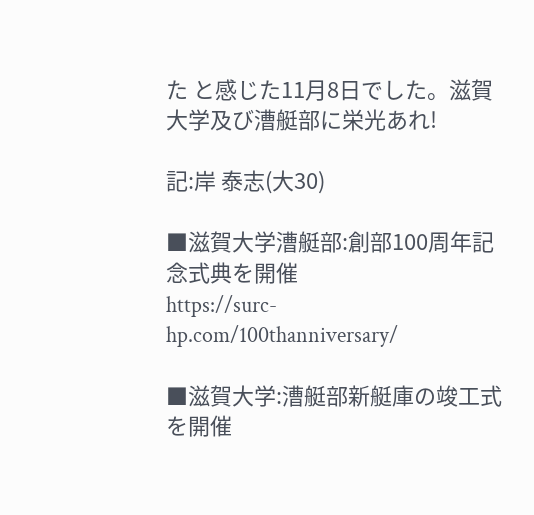た と感じた11月8日でした。滋賀大学及び漕艇部に栄光あれ!

記:岸 泰志(大30)

■滋賀大学漕艇部:創部100周年記念式典を開催
https://surc-hp.com/100thanniversary/

■滋賀大学:漕艇部新艇庫の竣工式を開催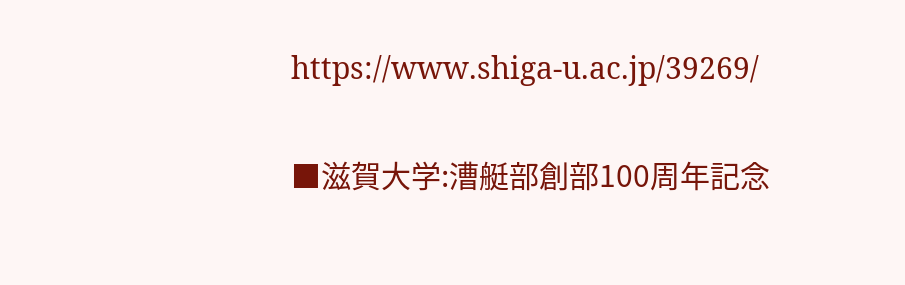https://www.shiga-u.ac.jp/39269/

■滋賀大学:漕艇部創部100周年記念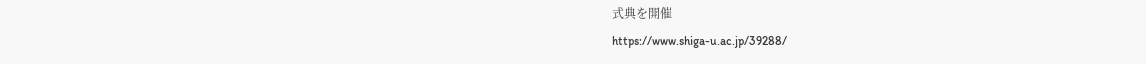式典を開催
https://www.shiga-u.ac.jp/39288/